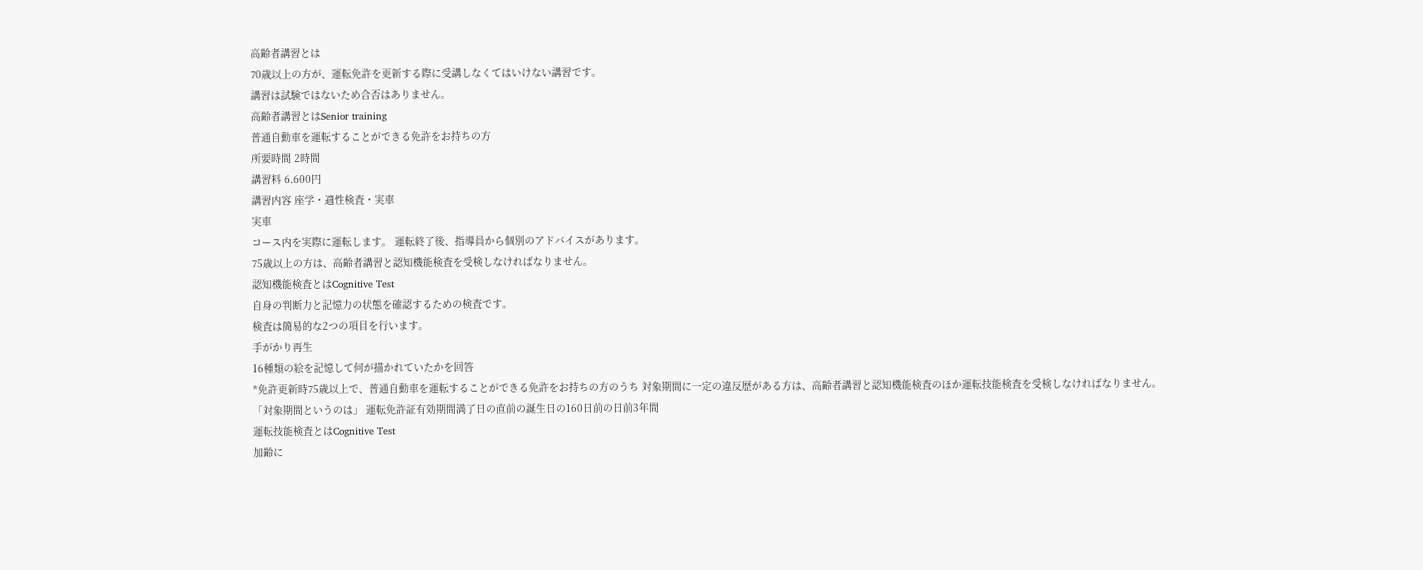高齢者講習とは
70歳以上の方が、運転免許を更新する際に受講しなくてはいけない講習です。
講習は試験ではないため合否はありません。
高齢者講習とはSenior training
普通自動車を運転することができる免許をお持ちの方
所要時間 2時間
講習料 6.600円
講習内容 座学・適性検査・実車
実車
コース内を実際に運転します。 運転終了後、指導員から個別のアドバイスがあります。
75歳以上の方は、高齢者講習と認知機能検査を受検しなければなりません。
認知機能検査とはCognitive Test
自身の判断力と記憶力の状態を確認するための検査です。
検査は簡易的な2つの項目を行います。
手がかり再生
16種類の絵を記憶して何が描かれていたかを回答
*免許更新時75歳以上で、普通自動車を運転することができる免許をお持ちの方のうち 対象期間に一定の違反歴がある方は、高齢者講習と認知機能検査のほか運転技能検査を受検しなければなりません。
「対象期間というのは」 運転免許証有効期間満了日の直前の誕生日の160日前の日前3年間
運転技能検査とはCognitive Test
加齢に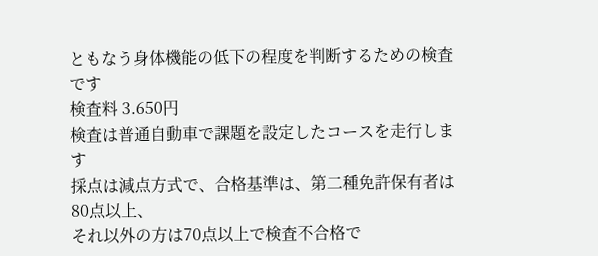ともなう身体機能の低下の程度を判断するための検査です
検査料 3.650円
検査は普通自動車で課題を設定したコースを走行します
採点は減点方式で、合格基準は、第二種免許保有者は80点以上、
それ以外の方は70点以上で検査不合格で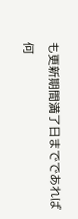も更新期間満了日までであれば何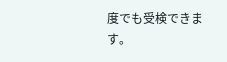度でも受検できます。